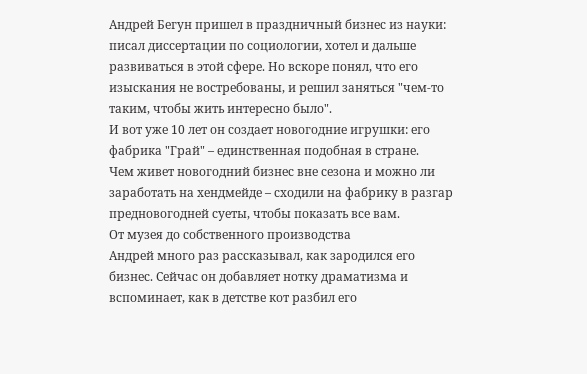Андрей Бегун пришел в праздничный бизнес из науки: писал диссертации по социологии, хотел и дальше развиваться в этой сфере. Но вскоре понял, что его изыскания не востребованы, и решил заняться "чем-то таким, чтобы жить интересно было".
И вот уже 10 лет он создает новогодние игрушки: его фабрика "Грай" – единственная подобная в стране.
Чем живет новогодний бизнес вне сезона и можно ли заработать на хендмейде – сходили на фабрику в разгар предновогодней суеты, чтобы показать все вам.
От музея до собственного производства
Андрей много раз рассказывал, как зародился его бизнес. Сейчас он добавляет нотку драматизма и вспоминает, как в детстве кот разбил его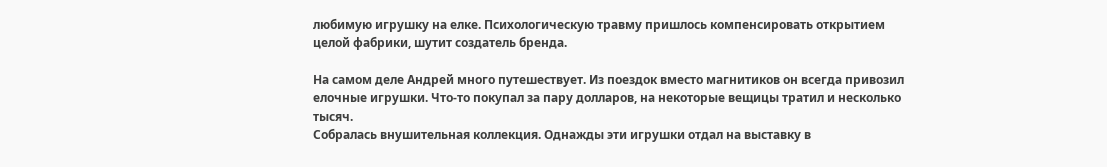любимую игрушку на елке. Психологическую травму пришлось компенсировать открытием целой фабрики, шутит создатель бренда.

На самом деле Андрей много путешествует. Из поездок вместо магнитиков он всегда привозил елочные игрушки. Что-то покупал за пару долларов, на некоторые вещицы тратил и несколько тысяч.
Собралась внушительная коллекция. Однажды эти игрушки отдал на выставку в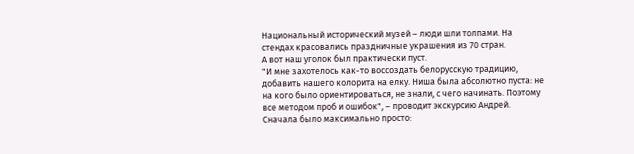Национальный исторический музей – люди шли толпами. На стендах красовались праздничные украшения из 70 стран.
А вот наш уголок был практически пуст.
"И мне захотелось как-то воссоздать белорусскую традицию, добавить нашего колорита на елку. Ниша была абсолютно пуста: не на кого было ориентироваться, не знали, с чего начинать. Поэтому все методом проб и ошибок", – проводит экскурсию Андрей.
Сначала было максимально просто: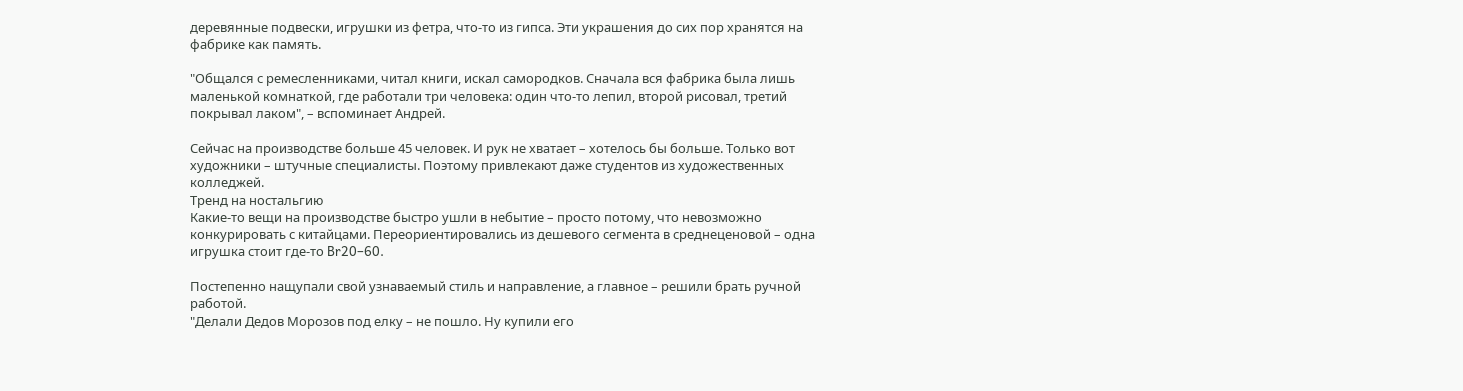деревянные подвески, игрушки из фетра, что-то из гипса. Эти украшения до сих пор хранятся на фабрике как память.

"Общался с ремесленниками, читал книги, искал самородков. Сначала вся фабрика была лишь маленькой комнаткой, где работали три человека: один что-то лепил, второй рисовал, третий покрывал лаком", – вспоминает Андрей.

Сейчас на производстве больше 45 человек. И рук не хватает – хотелось бы больше. Только вот художники – штучные специалисты. Поэтому привлекают даже студентов из художественных колледжей.
Тренд на ностальгию
Какие-то вещи на производстве быстро ушли в небытие – просто потому, что невозможно конкурировать с китайцами. Переориентировались из дешевого сегмента в среднеценовой – одна игрушка стоит где-то Br20–60.

Постепенно нащупали свой узнаваемый стиль и направление, а главное – решили брать ручной работой.
"Делали Дедов Морозов под елку – не пошло. Ну купили его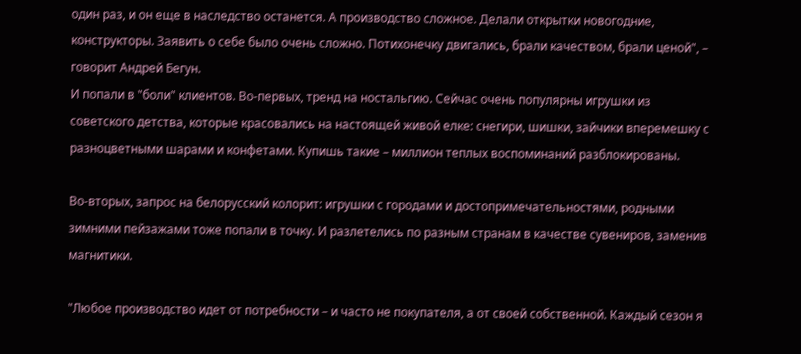один раз, и он еще в наследство останется. А производство сложное. Делали открытки новогодние, конструкторы. Заявить о себе было очень сложно. Потихонечку двигались, брали качеством, брали ценой", – говорит Андрей Бегун.
И попали в "боли" клиентов. Во-первых, тренд на ностальгию. Сейчас очень популярны игрушки из советского детства, которые красовались на настоящей живой елке: снегири, шишки, зайчики вперемешку с разноцветными шарами и конфетами. Купишь такие – миллион теплых воспоминаний разблокированы.

Во-вторых, запрос на белорусский колорит: игрушки с городами и достопримечательностями, родными зимними пейзажами тоже попали в точку. И разлетелись по разным странам в качестве сувениров, заменив магнитики.

"Любое производство идет от потребности – и часто не покупателя, а от своей собственной. Каждый сезон я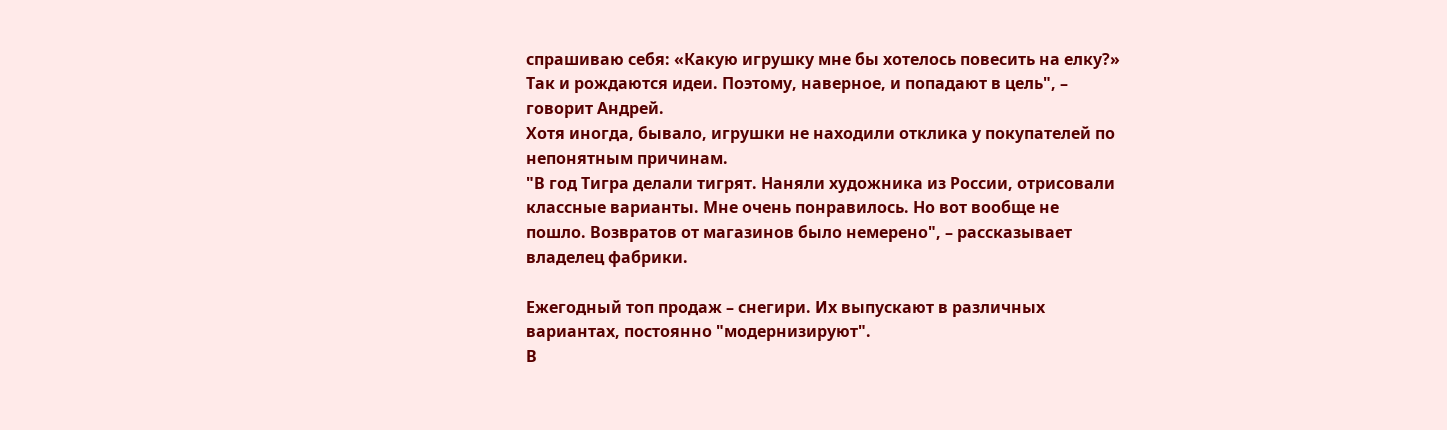спрашиваю себя: «Какую игрушку мне бы хотелось повесить на елку?» Так и рождаются идеи. Поэтому, наверное, и попадают в цель", – говорит Андрей.
Хотя иногда, бывало, игрушки не находили отклика у покупателей по непонятным причинам.
"В год Тигра делали тигрят. Наняли художника из России, отрисовали классные варианты. Мне очень понравилось. Но вот вообще не пошло. Возвратов от магазинов было немерено", – рассказывает владелец фабрики.

Ежегодный топ продаж – снегири. Их выпускают в различных вариантах, постоянно "модернизируют".
В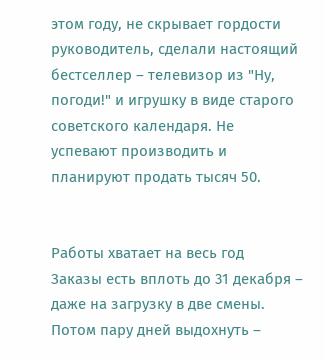этом году, не скрывает гордости руководитель, сделали настоящий бестселлер – телевизор из "Ну, погоди!" и игрушку в виде старого советского календаря. Не успевают производить и планируют продать тысяч 50.


Работы хватает на весь год
Заказы есть вплоть до 31 декабря – даже на загрузку в две смены. Потом пару дней выдохнуть –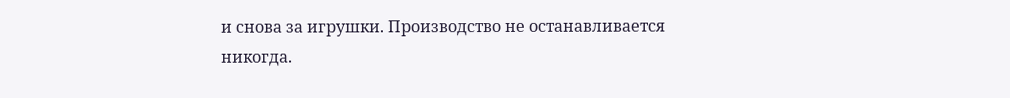и снова за игрушки. Производство не останавливается никогда.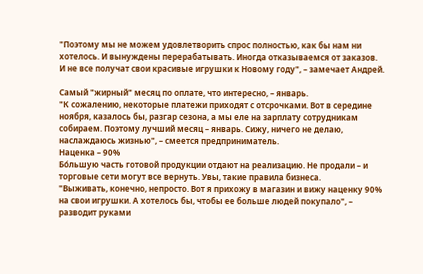"Поэтому мы не можем удовлетворить спрос полностью, как бы нам ни хотелось. И вынуждены перерабатывать. Иногда отказываемся от заказов. И не все получат свои красивые игрушки к Новому году", – замечает Андрей.

Самый "жирный" месяц по оплате, что интересно, – январь.
"К сожалению, некоторые платежи приходят с отсрочками. Вот в середине ноября, казалось бы, разгар сезона, а мы еле на зарплату сотрудникам собираем. Поэтому лучший месяц – январь. Сижу, ничего не делаю, наслаждаюсь жизнью", – смеется предприниматель.
Наценка – 90%
Бо́льшую часть готовой продукции отдают на реализацию. Не продали – и торговые сети могут все вернуть. Увы, такие правила бизнеса.
"Выживать, конечно, непросто. Вот я прихожу в магазин и вижу наценку 90% на свои игрушки. А хотелось бы, чтобы ее больше людей покупало", – разводит руками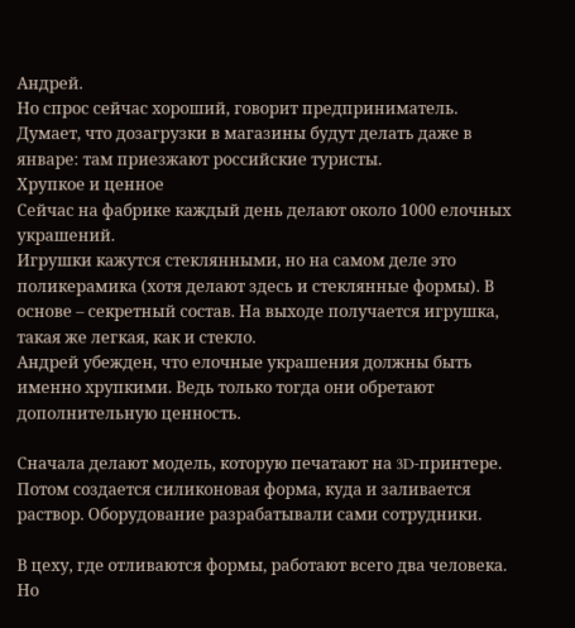Андрей.
Но спрос сейчас хороший, говорит предприниматель. Думает, что дозагрузки в магазины будут делать даже в январе: там приезжают российские туристы.
Хрупкое и ценное
Сейчас на фабрике каждый день делают около 1000 елочных украшений.
Игрушки кажутся стеклянными, но на самом деле это поликерамика (хотя делают здесь и стеклянные формы). В основе – секретный состав. На выходе получается игрушка, такая же легкая, как и стекло.
Андрей убежден, что елочные украшения должны быть именно хрупкими. Ведь только тогда они обретают дополнительную ценность.

Сначала делают модель, которую печатают на 3D-принтере. Потом создается силиконовая форма, куда и заливается раствор. Оборудование разрабатывали сами сотрудники.

В цеху, где отливаются формы, работают всего два человека. Но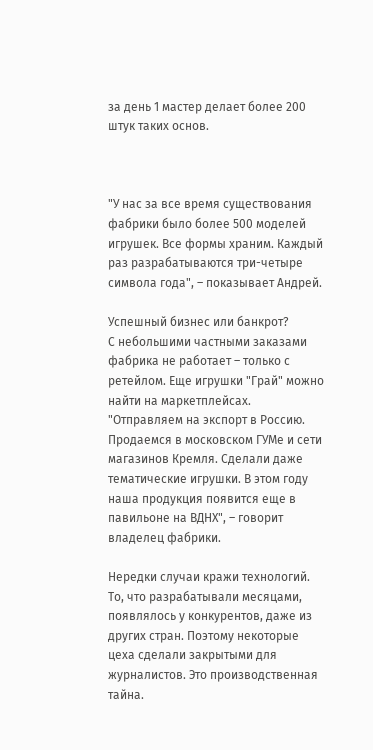за день 1 мастер делает более 200 штук таких основ.



"У нас за все время существования фабрики было более 500 моделей игрушек. Все формы храним. Каждый раз разрабатываются три-четыре символа года", – показывает Андрей.

Успешный бизнес или банкрот?
С небольшими частными заказами фабрика не работает – только с ретейлом. Еще игрушки "Грай" можно найти на маркетплейсах.
"Отправляем на экспорт в Россию. Продаемся в московском ГУМе и сети магазинов Кремля. Сделали даже тематические игрушки. В этом году наша продукция появится еще в павильоне на ВДНХ", – говорит владелец фабрики.

Нередки случаи кражи технологий. То, что разрабатывали месяцами, появлялось у конкурентов, даже из других стран. Поэтому некоторые цеха сделали закрытыми для журналистов. Это производственная тайна.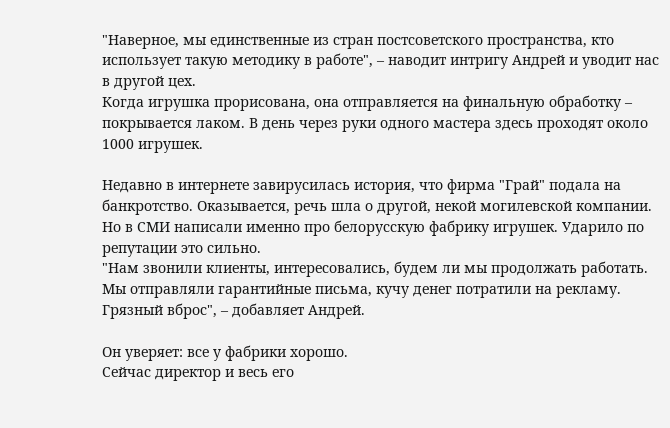"Наверное, мы единственные из стран постсоветского пространства, кто использует такую методику в работе", – наводит интригу Андрей и уводит нас в другой цех.
Когда игрушка прорисована, она отправляется на финальную обработку – покрывается лаком. В день через руки одного мастера здесь проходят около 1000 игрушек.

Недавно в интернете завирусилась история, что фирма "Грай" подала на банкротство. Оказывается, речь шла о другой, некой могилевской компании.
Но в СМИ написали именно про белорусскую фабрику игрушек. Ударило по репутации это сильно.
"Нам звонили клиенты, интересовались, будем ли мы продолжать работать. Мы отправляли гарантийные письма, кучу денег потратили на рекламу. Грязный вброс", – добавляет Андрей.

Он уверяет: все у фабрики хорошо.
Сейчас директор и весь его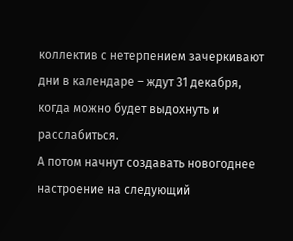коллектив с нетерпением зачеркивают дни в календаре – ждут 31 декабря, когда можно будет выдохнуть и расслабиться.
А потом начнут создавать новогоднее настроение на следующий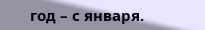год – с января.